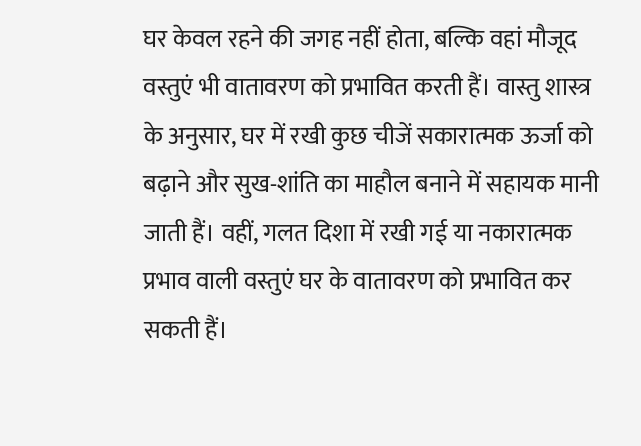घर केवल रहने की जगह नहीं होता, बल्कि वहां मौजूद वस्तुएं भी वातावरण को प्रभावित करती हैं। वास्तु शास्त्र के अनुसार, घर में रखी कुछ चीजें सकारात्मक ऊर्जा को बढ़ाने और सुख-शांति का माहौल बनाने में सहायक मानी जाती हैं। वहीं, गलत दिशा में रखी गई या नकारात्मक प्रभाव वाली वस्तुएं घर के वातावरण को प्रभावित कर सकती हैं।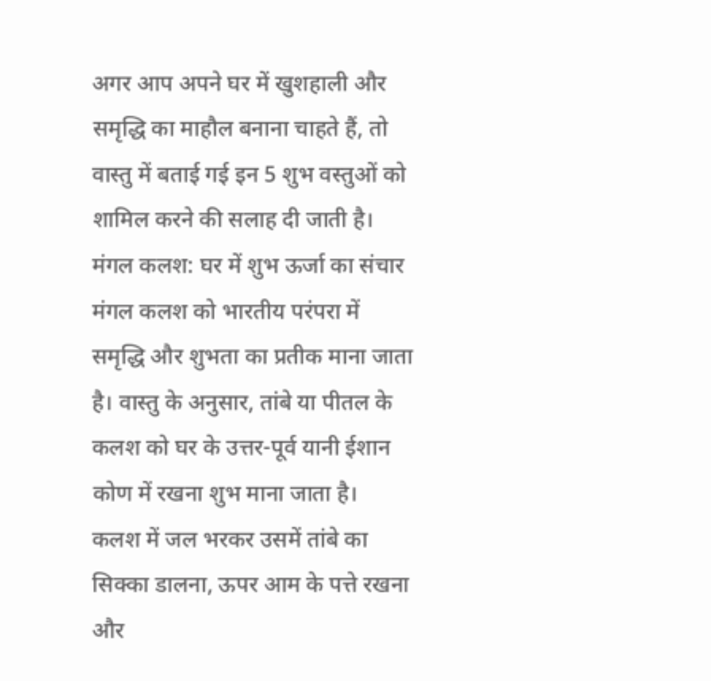अगर आप अपने घर में खुशहाली और समृद्धि का माहौल बनाना चाहते हैं, तो वास्तु में बताई गई इन 5 शुभ वस्तुओं को शामिल करने की सलाह दी जाती है।
मंगल कलश: घर में शुभ ऊर्जा का संचार
मंगल कलश को भारतीय परंपरा में समृद्धि और शुभता का प्रतीक माना जाता है। वास्तु के अनुसार, तांबे या पीतल के कलश को घर के उत्तर-पूर्व यानी ईशान कोण में रखना शुभ माना जाता है।
कलश में जल भरकर उसमें तांबे का सिक्का डालना, ऊपर आम के पत्ते रखना और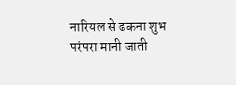नारियल से ढकना शुभ परंपरा मानी जाती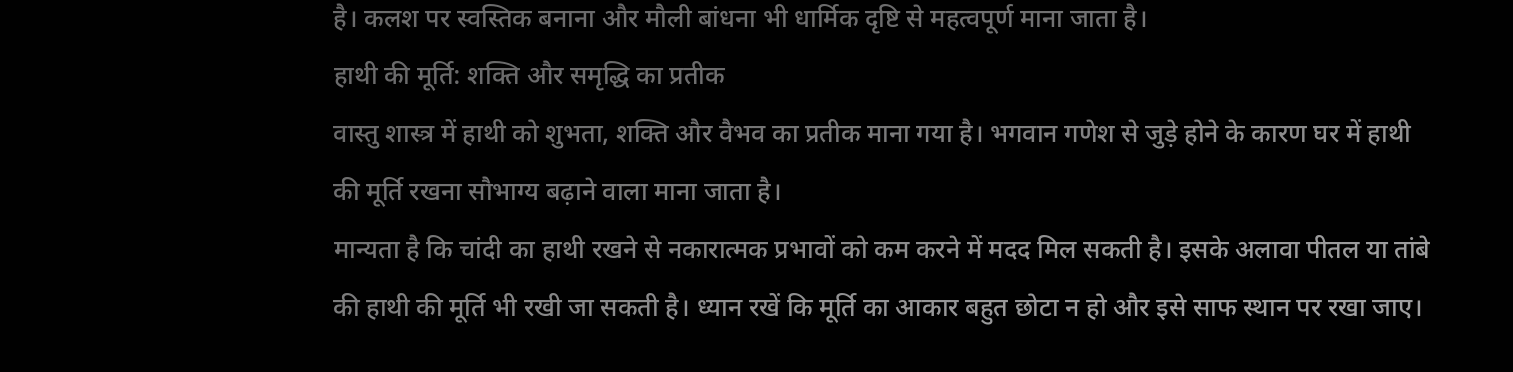है। कलश पर स्वस्तिक बनाना और मौली बांधना भी धार्मिक दृष्टि से महत्वपूर्ण माना जाता है।
हाथी की मूर्ति: शक्ति और समृद्धि का प्रतीक
वास्तु शास्त्र में हाथी को शुभता, शक्ति और वैभव का प्रतीक माना गया है। भगवान गणेश से जुड़े होने के कारण घर में हाथी की मूर्ति रखना सौभाग्य बढ़ाने वाला माना जाता है।
मान्यता है कि चांदी का हाथी रखने से नकारात्मक प्रभावों को कम करने में मदद मिल सकती है। इसके अलावा पीतल या तांबे की हाथी की मूर्ति भी रखी जा सकती है। ध्यान रखें कि मूर्ति का आकार बहुत छोटा न हो और इसे साफ स्थान पर रखा जाए।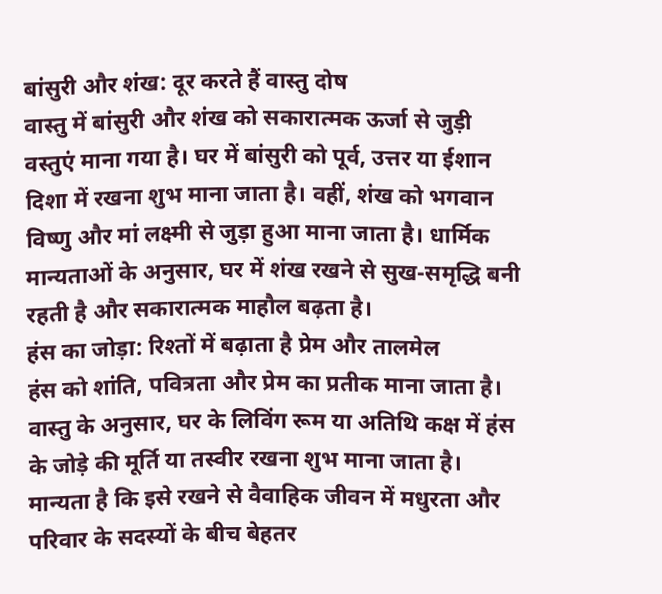बांसुरी और शंख: दूर करते हैं वास्तु दोष
वास्तु में बांसुरी और शंख को सकारात्मक ऊर्जा से जुड़ी वस्तुएं माना गया है। घर में बांसुरी को पूर्व, उत्तर या ईशान दिशा में रखना शुभ माना जाता है। वहीं, शंख को भगवान विष्णु और मां लक्ष्मी से जुड़ा हुआ माना जाता है। धार्मिक मान्यताओं के अनुसार, घर में शंख रखने से सुख-समृद्धि बनी रहती है और सकारात्मक माहौल बढ़ता है।
हंस का जोड़ा: रिश्तों में बढ़ाता है प्रेम और तालमेल
हंस को शांति, पवित्रता और प्रेम का प्रतीक माना जाता है। वास्तु के अनुसार, घर के लिविंग रूम या अतिथि कक्ष में हंस के जोड़े की मूर्ति या तस्वीर रखना शुभ माना जाता है। मान्यता है कि इसे रखने से वैवाहिक जीवन में मधुरता और परिवार के सदस्यों के बीच बेहतर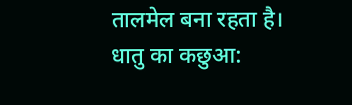तालमेल बना रहता है।
धातु का कछुआ: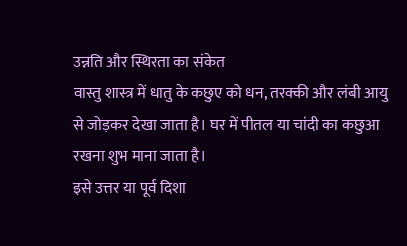उन्नति और स्थिरता का संकेत
वास्तु शास्त्र में धातु के कछुए को धन, तरक्की और लंबी आयु से जोड़कर देखा जाता है। घर में पीतल या चांदी का कछुआ रखना शुभ माना जाता है।
इसे उत्तर या पूर्व दिशा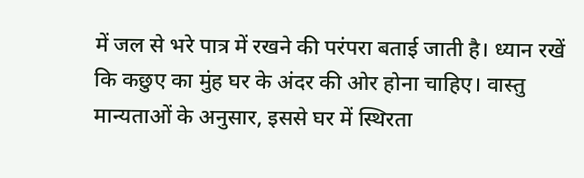में जल से भरे पात्र में रखने की परंपरा बताई जाती है। ध्यान रखें कि कछुए का मुंह घर के अंदर की ओर होना चाहिए। वास्तु मान्यताओं के अनुसार, इससे घर में स्थिरता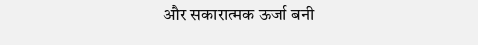और सकारात्मक ऊर्जा बनी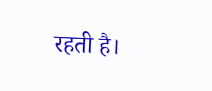रहती है।